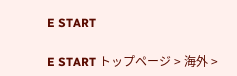E START

E START トップページ > 海外 >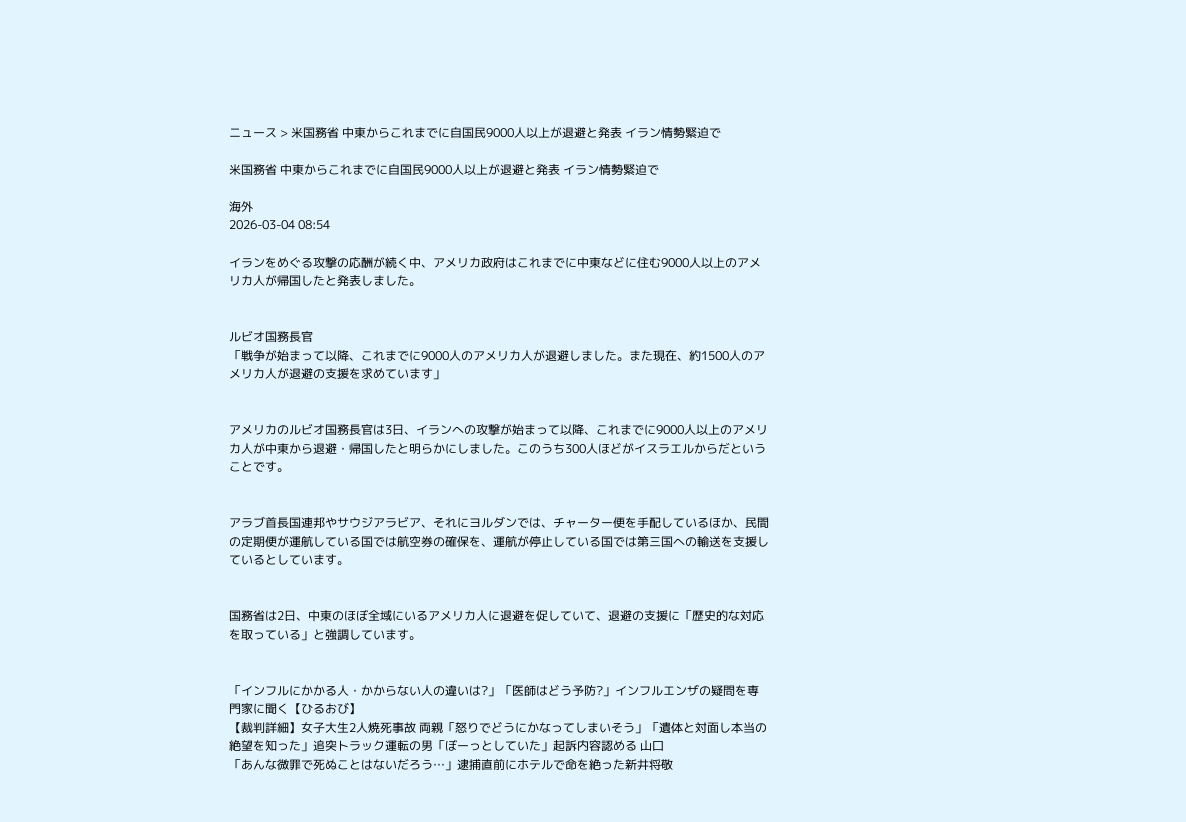ニュース > 米国務省 中東からこれまでに自国民9000人以上が退避と発表 イラン情勢緊迫で

米国務省 中東からこれまでに自国民9000人以上が退避と発表 イラン情勢緊迫で

海外
2026-03-04 08:54

イランをめぐる攻撃の応酬が続く中、アメリカ政府はこれまでに中東などに住む9000人以上のアメリカ人が帰国したと発表しました。


ルビオ国務長官
「戦争が始まって以降、これまでに9000人のアメリカ人が退避しました。また現在、約1500人のアメリカ人が退避の支援を求めています」


アメリカのルビオ国務長官は3日、イランへの攻撃が始まって以降、これまでに9000人以上のアメリカ人が中東から退避・帰国したと明らかにしました。このうち300人ほどがイスラエルからだということです。


アラブ首長国連邦やサウジアラビア、それにヨルダンでは、チャーター便を手配しているほか、民間の定期便が運航している国では航空券の確保を、運航が停止している国では第三国への輸送を支援しているとしています。


国務省は2日、中東のほぼ全域にいるアメリカ人に退避を促していて、退避の支援に「歴史的な対応を取っている」と強調しています。


「インフルにかかる人・かからない人の違いは?」「医師はどう予防?」インフルエンザの疑問を専門家に聞く【ひるおび】
【裁判詳細】女子大生2人焼死事故 両親「怒りでどうにかなってしまいそう」「遺体と対面し本当の絶望を知った」追突トラック運転の男「ぼーっとしていた」起訴内容認める 山口
「あんな微罪で死ぬことはないだろう…」逮捕直前にホテルで命を絶った新井将敬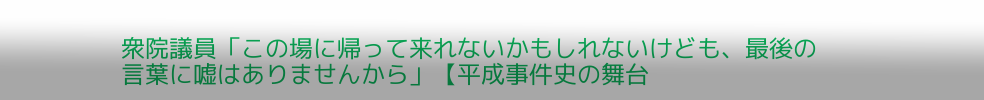衆院議員「この場に帰って来れないかもしれないけども、最後の言葉に嘘はありませんから」【平成事件史の舞台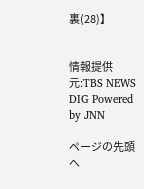裏(28)】


情報提供元:TBS NEWS DIG Powered by JNN

ページの先頭へ